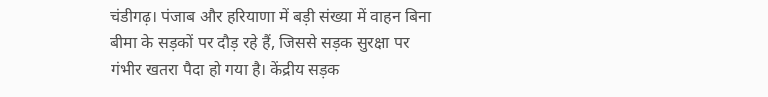चंडीगढ़। पंजाब और हरियाणा में बड़ी संख्या में वाहन बिना बीमा के सड़कों पर दौड़ रहे हैं, जिससे सड़क सुरक्षा पर गंभीर खतरा पैदा हो गया है। केंद्रीय सड़क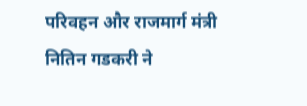परिवहन और राजमार्ग मंत्री नितिन गडकरी ने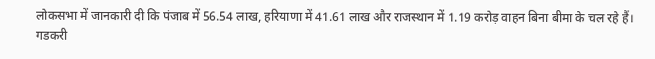लोकसभा में जानकारी दी कि पंजाब में 56.54 लाख, हरियाणा में 41.61 लाख और राजस्थान में 1.19 करोड़ वाहन बिना बीमा के चल रहे हैं।
गडकरी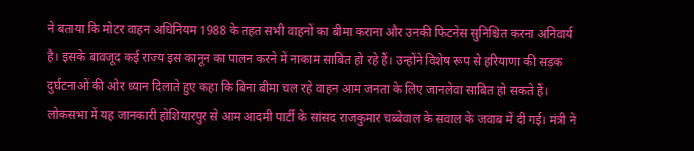ने बताया कि मोटर वाहन अधिनियम 1988 के तहत सभी वाहनों का बीमा कराना और उनकी फिटनेस सुनिश्चित करना अनिवार्य है। इसके बावजूद कई राज्य इस कानून का पालन करने में नाकाम साबित हो रहे हैं। उन्होंने विशेष रूप से हरियाणा की सड़क दुर्घटनाओं की ओर ध्यान दिलाते हुए कहा कि बिना बीमा चल रहे वाहन आम जनता के लिए जानलेवा साबित हो सकते हैं।
लोकसभा में यह जानकारी होशियारपुर से आम आदमी पार्टी के सांसद राजकुमार चब्बेवाल के सवाल के जवाब में दी गई। मंत्री ने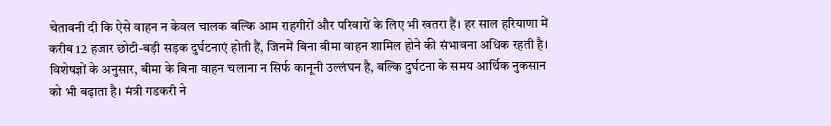चेतावनी दी कि ऐसे वाहन न केवल चालक बल्कि आम राहगीरों और परिवारों के लिए भी खतरा हैं। हर साल हरियाणा में करीब 12 हजार छोटी-बड़ी सड़क दुर्घटनाएं होती हैं, जिनमें बिना बीमा वाहन शामिल होने की संभावना अधिक रहती है।
विशेषज्ञों के अनुसार, बीमा के बिना वाहन चलाना न सिर्फ कानूनी उल्लंघन है, बल्कि दुर्घटना के समय आर्थिक नुकसान को भी बढ़ाता है। मंत्री गडकरी ने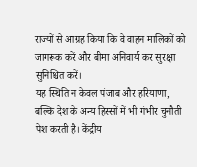राज्यों से आग्रह किया कि वे वाहन मालिकों को जागरूक करें और बीमा अनिवार्य कर सुरक्षा सुनिश्चित करें।
यह स्थिति न केवल पंजाब और हरियाणा, बल्कि देश के अन्य हिस्सों में भी गंभीर चुनौती पेश करती है। केंद्रीय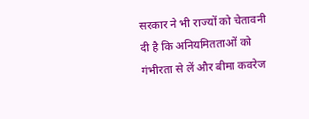सरकार ने भी राज्यों को चेतावनी दी है कि अनियमितताओं को गंभीरता से लें और बीमा कवरेज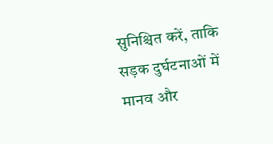सुनिश्चित करें, ताकि सड़क दुर्घटनाओं में मानव और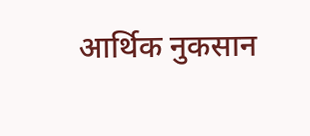आर्थिक नुकसान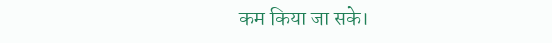कम किया जा सके।